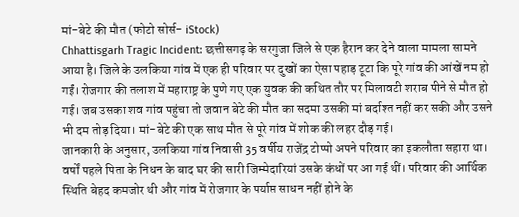मां-बेटे की मौत (फोटो सोर्स- iStock)
Chhattisgarh Tragic Incident: छत्तीसगढ़ के सरगुजा जिले से एक हैरान कर देने वाला मामला सामने आया है। जिले के उलकिया गांव में एक ही परिवार पर दुखों का ऐसा पहाड़ टूटा कि पूरे गांव की आंखें नम हो गईं। रोजगार की तलाश में महाराष्ट्र के पुणे गए एक युवक की कथित तौर पर मिलावटी शराब पीने से मौत हो गई। जब उसका शव गांव पहुंचा तो जवान बेटे की मौत का सदमा उसकी मां बर्दाश्त नहीं कर सकी और उसने भी दम तोड़ दिया। मां-बेटे की एक साथ मौत से पूरे गांव में शोक की लहर दौड़ गई।
जानकारी के अनुसार, उलकिया गांव निवासी 35 वर्षीय राजेंद्र टोप्पो अपने परिवार का इकलौता सहारा था। वर्षों पहले पिता के निधन के बाद घर की सारी जिम्मेदारियां उसके कंधों पर आ गई थीं। परिवार की आर्थिक स्थिति बेहद कमजोर थी और गांव में रोजगार के पर्याप्त साधन नहीं होने के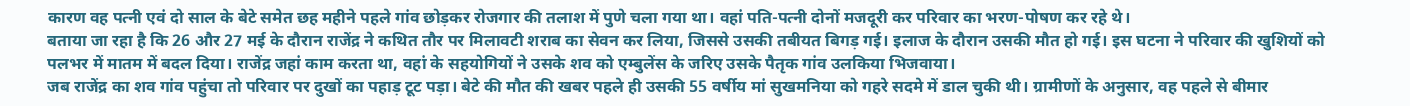कारण वह पत्नी एवं दो साल के बेटे समेत छह महीने पहले गांव छोड़कर रोजगार की तलाश में पुणे चला गया था। वहां पति-पत्नी दोनों मजदूरी कर परिवार का भरण-पोषण कर रहे थे।
बताया जा रहा है कि 26 और 27 मई के दौरान राजेंद्र ने कथित तौर पर मिलावटी शराब का सेवन कर लिया, जिससे उसकी तबीयत बिगड़ गई। इलाज के दौरान उसकी मौत हो गई। इस घटना ने परिवार की खुशियों को पलभर में मातम में बदल दिया। राजेंद्र जहां काम करता था, वहां के सहयोगियों ने उसके शव को एम्बुलेंस के जरिए उसके पैतृक गांव उलकिया भिजवाया।
जब राजेंद्र का शव गांव पहुंचा तो परिवार पर दुखों का पहाड़ टूट पड़ा। बेटे की मौत की खबर पहले ही उसकी 55 वर्षीय मां सुखमनिया को गहरे सदमे में डाल चुकी थी। ग्रामीणों के अनुसार, वह पहले से बीमार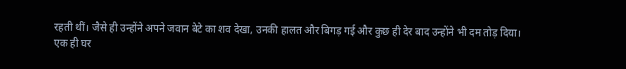रहती थीं। जैसे ही उन्होंने अपने जवान बेटे का शव देखा, उनकी हालत और बिगड़ गई और कुछ ही देर बाद उन्होंने भी दम तोड़ दिया।
एक ही घर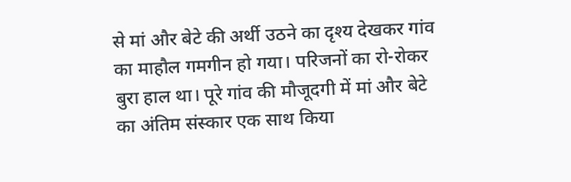से मां और बेटे की अर्थी उठने का दृश्य देखकर गांव का माहौल गमगीन हो गया। परिजनों का रो-रोकर बुरा हाल था। पूरे गांव की मौजूदगी में मां और बेटे का अंतिम संस्कार एक साथ किया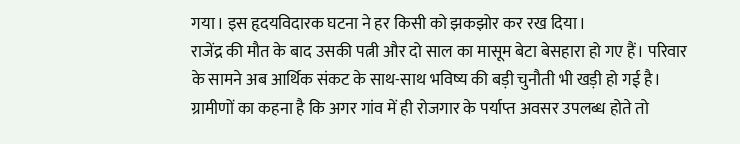गया। इस हृदयविदारक घटना ने हर किसी को झकझोर कर रख दिया।
राजेंद्र की मौत के बाद उसकी पत्नी और दो साल का मासूम बेटा बेसहारा हो गए हैं। परिवार के सामने अब आर्थिक संकट के साथ-साथ भविष्य की बड़ी चुनौती भी खड़ी हो गई है। ग्रामीणों का कहना है कि अगर गांव में ही रोजगार के पर्याप्त अवसर उपलब्ध होते तो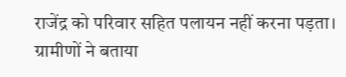राजेंद्र को परिवार सहित पलायन नहीं करना पड़ता।
ग्रामीणों ने बताया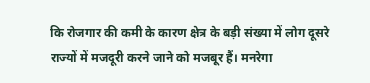कि रोजगार की कमी के कारण क्षेत्र के बड़ी संख्या में लोग दूसरे राज्यों में मजदूरी करने जाने को मजबूर हैं। मनरेगा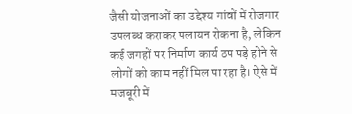जैसी योजनाओं का उद्देश्य गांवों में रोजगार उपलब्ध कराकर पलायन रोकना है, लेकिन कई जगहों पर निर्माण कार्य ठप पड़े होने से लोगों को काम नहीं मिल पा रहा है। ऐसे में मजबूरी में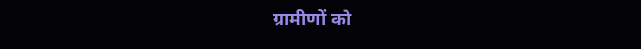ग्रामीणों को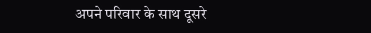अपने परिवार के साथ दूसरे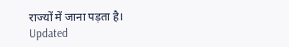राज्यों में जाना पड़ता है।
Updated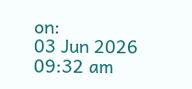on:
03 Jun 2026 09:32 am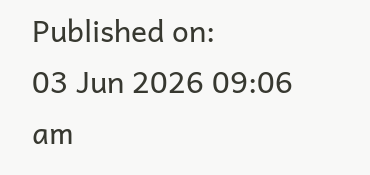Published on:
03 Jun 2026 09:06 am